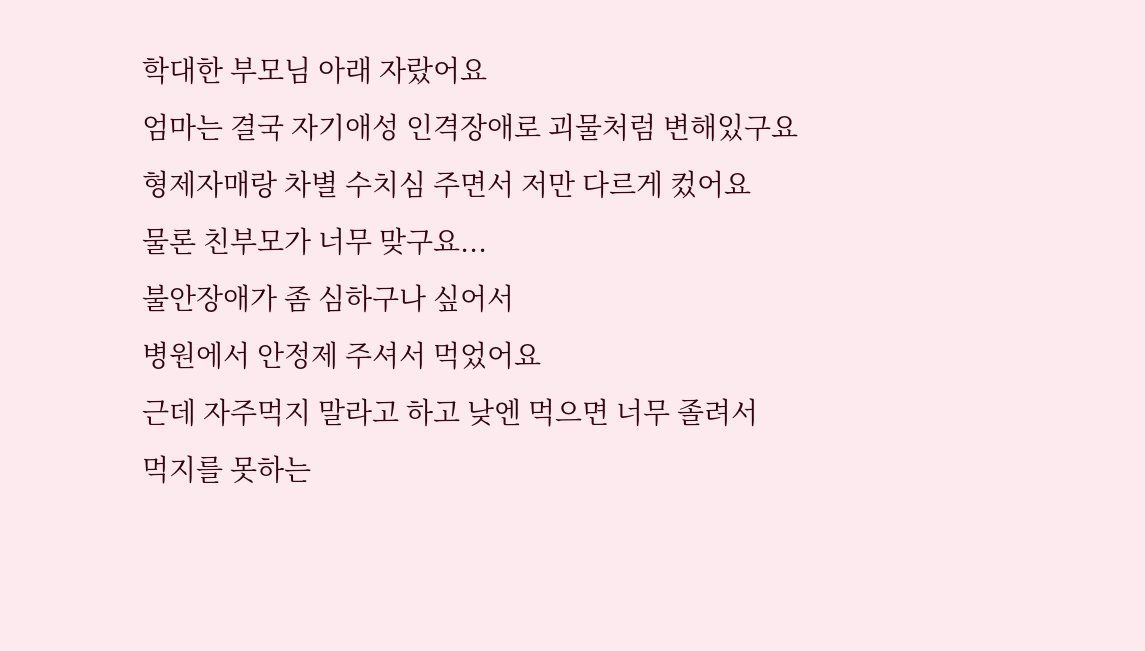학대한 부모님 아래 자랐어요
엄마는 결국 자기애성 인격장애로 괴물처럼 변해있구요
형제자매랑 차별 수치심 주면서 저만 다르게 컸어요
물론 친부모가 너무 맞구요...
불안장애가 좀 심하구나 싶어서
병원에서 안정제 주셔서 먹었어요
근데 자주먹지 말라고 하고 낮엔 먹으면 너무 졸려서
먹지를 못하는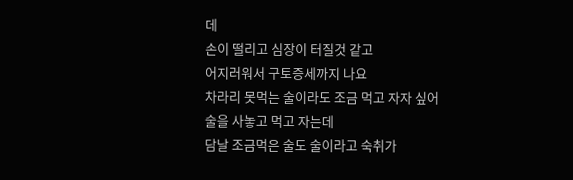데
손이 떨리고 심장이 터질것 같고
어지러워서 구토증세까지 나요
차라리 못먹는 술이라도 조금 먹고 자자 싶어
술을 사놓고 먹고 자는데
담날 조금먹은 술도 술이라고 숙취가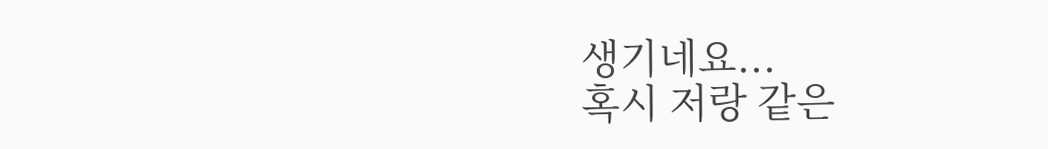생기네요...
혹시 저랑 같은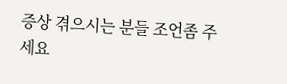증상 겪으시는 분들 조언좀 주세요